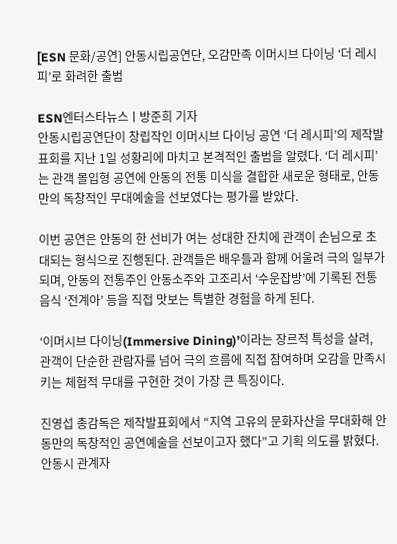[ESN 문화/공연] 안동시립공연단, 오감만족 이머시브 다이닝 ‘더 레시피’로 화려한 출범

ESN엔터스타뉴스ㅣ방준희 기자
안동시립공연단이 창립작인 이머시브 다이닝 공연 ‘더 레시피’의 제작발표회를 지난 1일 성황리에 마치고 본격적인 출범을 알렸다. ‘더 레시피’는 관객 몰입형 공연에 안동의 전통 미식을 결합한 새로운 형태로, 안동만의 독창적인 무대예술을 선보였다는 평가를 받았다.

이번 공연은 안동의 한 선비가 여는 성대한 잔치에 관객이 손님으로 초대되는 형식으로 진행된다. 관객들은 배우들과 함께 어울려 극의 일부가 되며, 안동의 전통주인 안동소주와 고조리서 ‘수운잡방’에 기록된 전통음식 ‘전계아’ 등을 직접 맛보는 특별한 경험을 하게 된다.

‘이머시브 다이닝(Immersive Dining)’이라는 장르적 특성을 살려, 관객이 단순한 관람자를 넘어 극의 흐름에 직접 참여하며 오감을 만족시키는 체험적 무대를 구현한 것이 가장 큰 특징이다.

진영섭 총감독은 제작발표회에서 “지역 고유의 문화자산을 무대화해 안동만의 독창적인 공연예술을 선보이고자 했다”고 기획 의도를 밝혔다. 안동시 관계자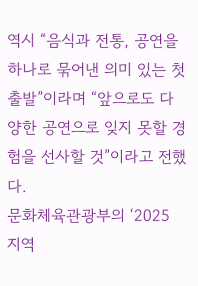역시 “음식과 전통, 공연을 하나로 묶어낸 의미 있는 첫 출발”이라며 “앞으로도 다양한 공연으로 잊지 못할 경험을 선사할 것”이라고 전했다.
문화체육관광부의 ‘2025 지역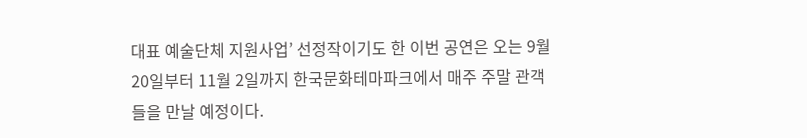대표 예술단체 지원사업’ 선정작이기도 한 이번 공연은 오는 9월 20일부터 11월 2일까지 한국문화테마파크에서 매주 주말 관객들을 만날 예정이다.